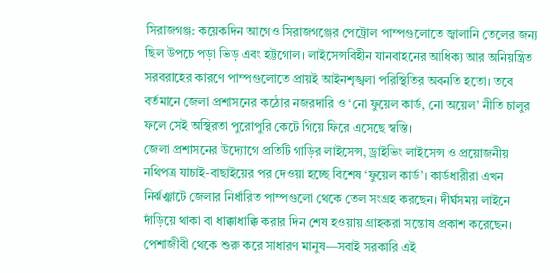সিরাজগঞ্জ: কয়েকদিন আগেও সিরাজগঞ্জের পেট্রোল পাম্পগুলোতে জ্বালানি তেলের জন্য ছিল উপচে পড়া ভিড় এবং হট্টগোল। লাইসেন্সবিহীন যানবাহনের আধিক্য আর অনিয়ন্ত্রিত সরবরাহের কারণে পাম্পগুলোতে প্রায়ই আইনশৃঙ্খলা পরিস্থিতির অবনতি হতো। তবে বর্তমানে জেলা প্রশাসনের কঠোর নজরদারি ও ‘নো ফুয়েল কার্ড, নো অয়েল’ নীতি চালুর ফলে সেই অস্থিরতা পুরোপুরি কেটে গিয়ে ফিরে এসেছে স্বস্তি।
জেলা প্রশাসনের উদ্যোগে প্রতিটি গাড়ির লাইসেন্স, ড্রাইভিং লাইসেন্স ও প্রয়োজনীয় নথিপত্র যাচাই-বাছাইয়ের পর দেওয়া হচ্ছে বিশেষ ‘ফুয়েল কার্ড’। কার্ডধারীরা এখন নির্ঝঞ্ঝাটে জেলার নির্ধারিত পাম্পগুলো থেকে তেল সংগ্রহ করছেন। দীর্ঘসময় লাইনে দাঁড়িয়ে থাকা বা ধাক্কাধাক্কি করার দিন শেষ হওয়ায় গ্রাহকরা সন্তোষ প্রকাশ করেছেন। পেশাজীবী থেকে শুরু করে সাধারণ মানুষ—সবাই সরকারি এই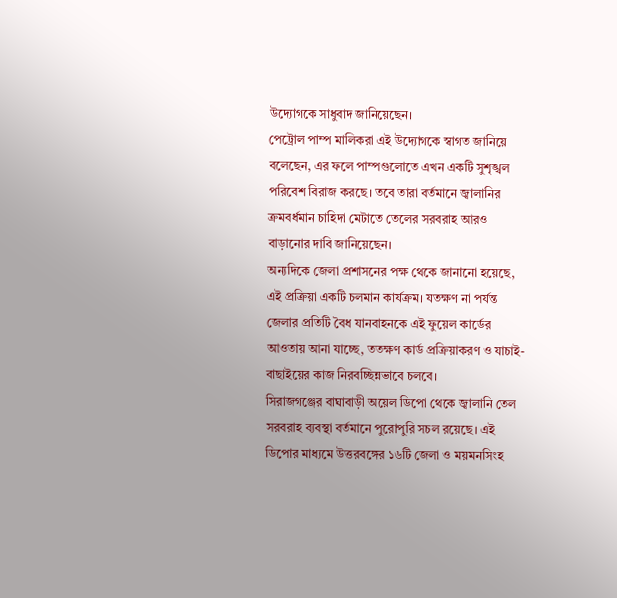উদ্যোগকে সাধুবাদ জানিয়েছেন।
পেট্রোল পাম্প মালিকরা এই উদ্যোগকে স্বাগত জানিয়ে বলেছেন, এর ফলে পাম্পগুলোতে এখন একটি সুশৃঙ্খল পরিবেশ বিরাজ করছে। তবে তারা বর্তমানে জ্বালানির ক্রমবর্ধমান চাহিদা মেটাতে তেলের সরবরাহ আরও বাড়ানোর দাবি জানিয়েছেন।
অন্যদিকে জেলা প্রশাসনের পক্ষ থেকে জানানো হয়েছে, এই প্রক্রিয়া একটি চলমান কার্যক্রম। যতক্ষণ না পর্যন্ত জেলার প্রতিটি বৈধ যানবাহনকে এই ফুয়েল কার্ডের আওতায় আনা যাচ্ছে, ততক্ষণ কার্ড প্রক্রিয়াকরণ ও যাচাই-বাছাইয়ের কাজ নিরবচ্ছিন্নভাবে চলবে।
সিরাজগঞ্জের বাঘাবাড়ী অয়েল ডিপো থেকে জ্বালানি তেল সরবরাহ ব্যবস্থা বর্তমানে পুরোপুরি সচল রয়েছে। এই ডিপোর মাধ্যমে উত্তরবঙ্গের ১৬টি জেলা ও ময়মনসিংহ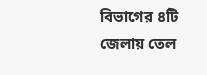বিভাগের ৪টি জেলায় তেল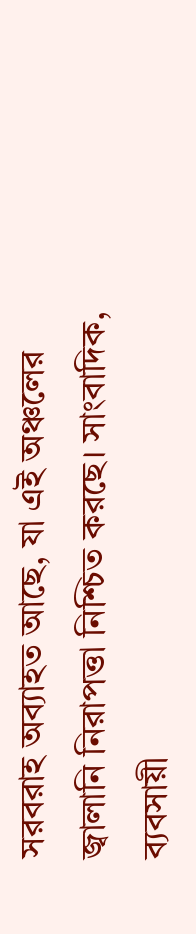সরবরাহ অব্যাহত আছে, যা এই অঞ্চলের জ্বালানি নিরাপত্তা নিশ্চিত করছে। সাংবাদিক, ব্যবসায়ী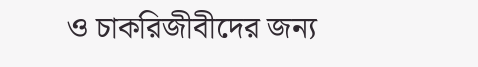ও চাকরিজীবীদের জন্য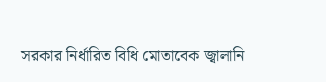সরকার নির্ধারিত বিধি মোতাবেক জ্বালানি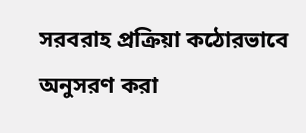সরবরাহ প্রক্রিয়া কঠোরভাবে অনুসরণ করা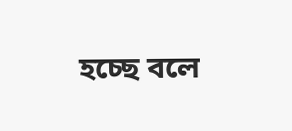হচ্ছে বলে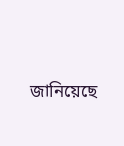জানিয়েছে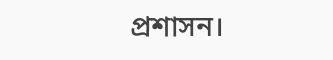প্রশাসন।